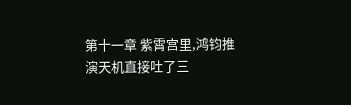第十一章 紫霄宫里,鸿钧推演天机直接吐了三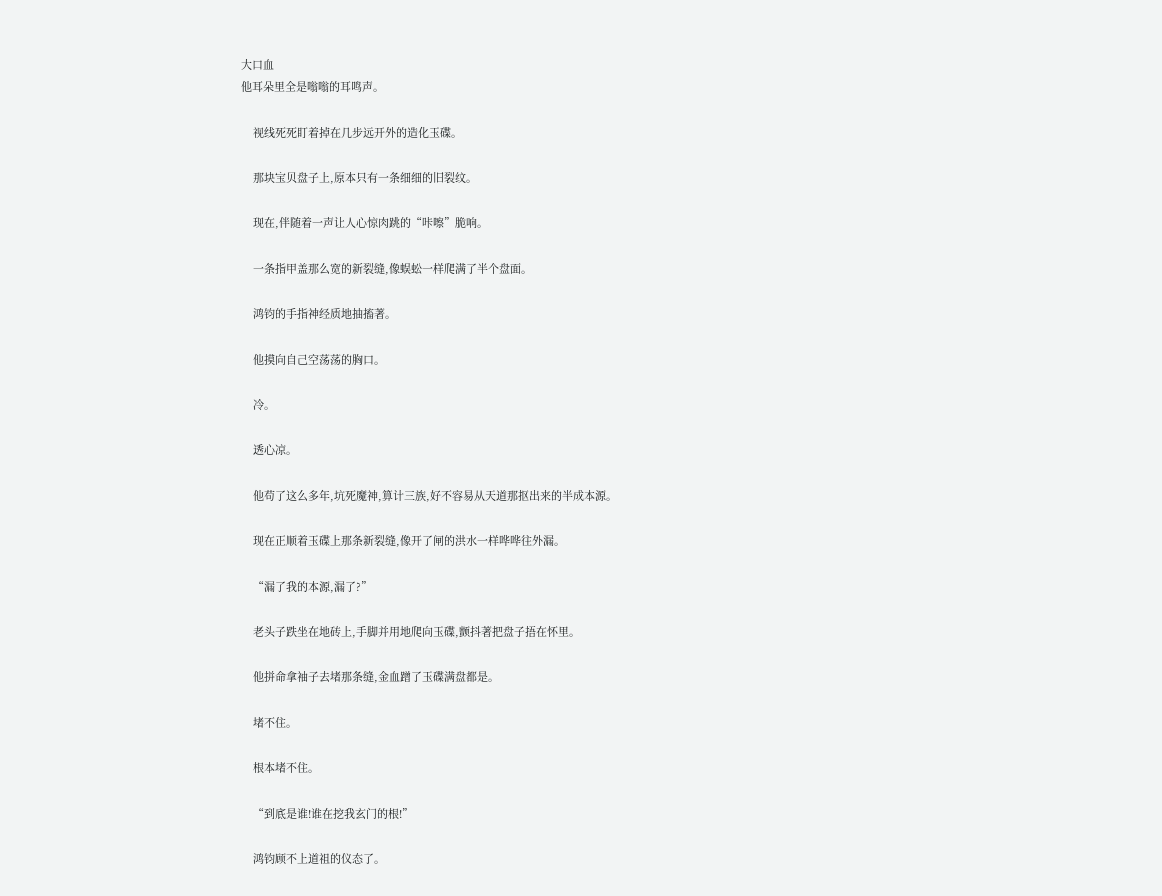大口血
他耳朵里全是嗡嗡的耳鸣声。

    视线死死盯着掉在几步远开外的造化玉碟。

    那块宝贝盘子上,原本只有一条细细的旧裂纹。

    现在,伴随着一声让人心惊肉跳的“咔嚓”脆响。

    一条指甲盖那么宽的新裂缝,像蜈蚣一样爬满了半个盘面。

    鸿钧的手指神经质地抽搐著。

    他摸向自己空荡荡的胸口。

    冷。

    透心凉。

    他苟了这么多年,坑死魔神,算计三族,好不容易从天道那抠出来的半成本源。

    现在正顺着玉碟上那条新裂缝,像开了闸的洪水一样哗哗往外漏。

    “漏了我的本源,漏了?”

    老头子跌坐在地砖上,手脚并用地爬向玉碟,颤抖著把盘子捂在怀里。

    他拼命拿袖子去堵那条缝,金血蹭了玉碟满盘都是。

    堵不住。

    根本堵不住。

    “到底是谁!谁在挖我玄门的根!”

    鸿钧顾不上道祖的仪态了。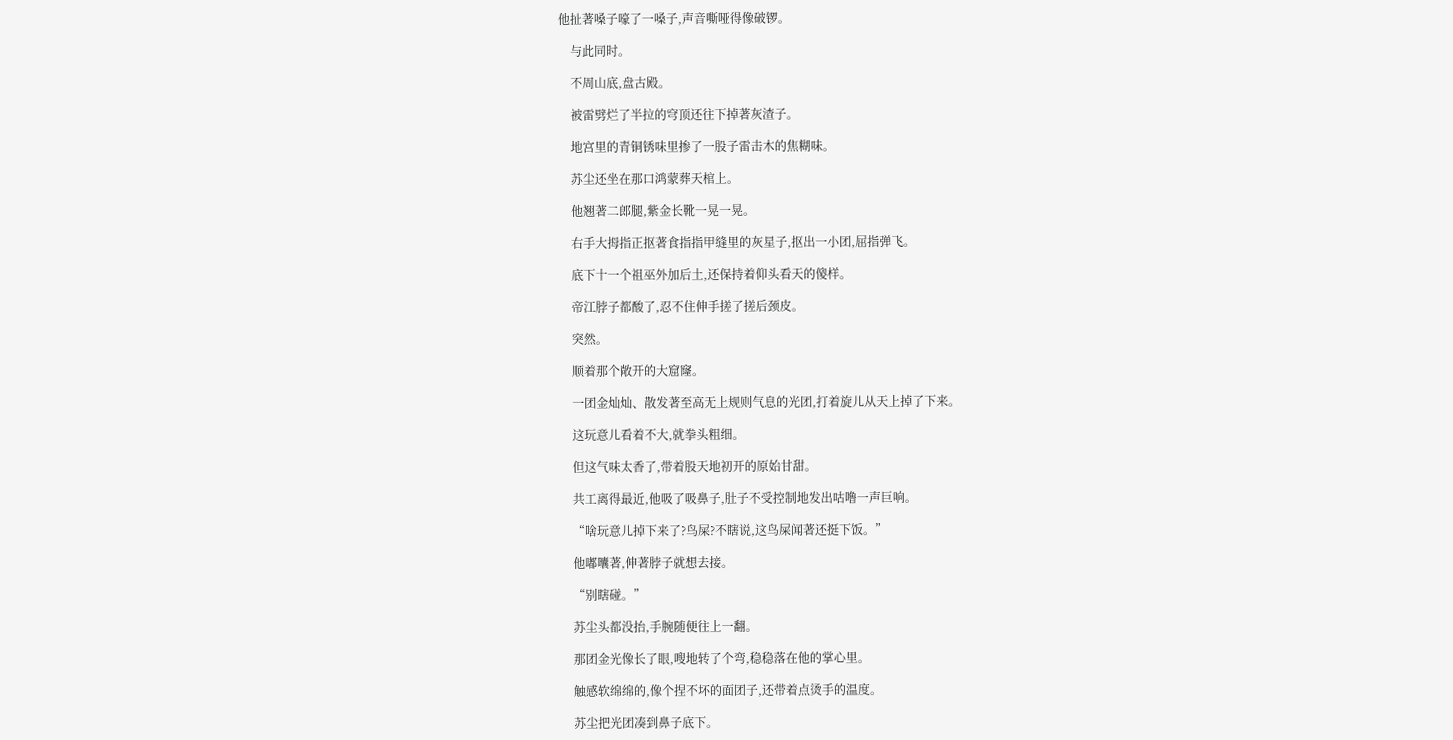他扯著嗓子嚎了一嗓子,声音嘶哑得像破锣。

    与此同时。

    不周山底,盘古殿。

    被雷劈烂了半拉的穹顶还往下掉著灰渣子。

    地宫里的青铜锈味里掺了一股子雷击木的焦糊味。

    苏尘还坐在那口鸿蒙葬天棺上。

    他翘著二郎腿,紫金长靴一晃一晃。

    右手大拇指正抠著食指指甲缝里的灰星子,抠出一小团,屈指弹飞。

    底下十一个祖巫外加后土,还保持着仰头看天的傻样。

    帝江脖子都酸了,忍不住伸手搓了搓后颈皮。

    突然。

    顺着那个敞开的大窟窿。

    一团金灿灿、散发著至高无上规则气息的光团,打着旋儿从天上掉了下来。

    这玩意儿看着不大,就拳头粗细。

    但这气味太香了,带着股天地初开的原始甘甜。

    共工离得最近,他吸了吸鼻子,肚子不受控制地发出咕噜一声巨响。

    “啥玩意儿掉下来了?鸟屎?不瞎说,这鸟屎闻著还挺下饭。”

    他嘟囔著,伸著脖子就想去接。

    “别瞎碰。”

    苏尘头都没抬,手腕随便往上一翻。

    那团金光像长了眼,嗖地转了个弯,稳稳落在他的掌心里。

    触感软绵绵的,像个捏不坏的面团子,还带着点烫手的温度。

    苏尘把光团凑到鼻子底下。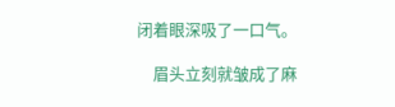闭着眼深吸了一口气。

    眉头立刻就皱成了麻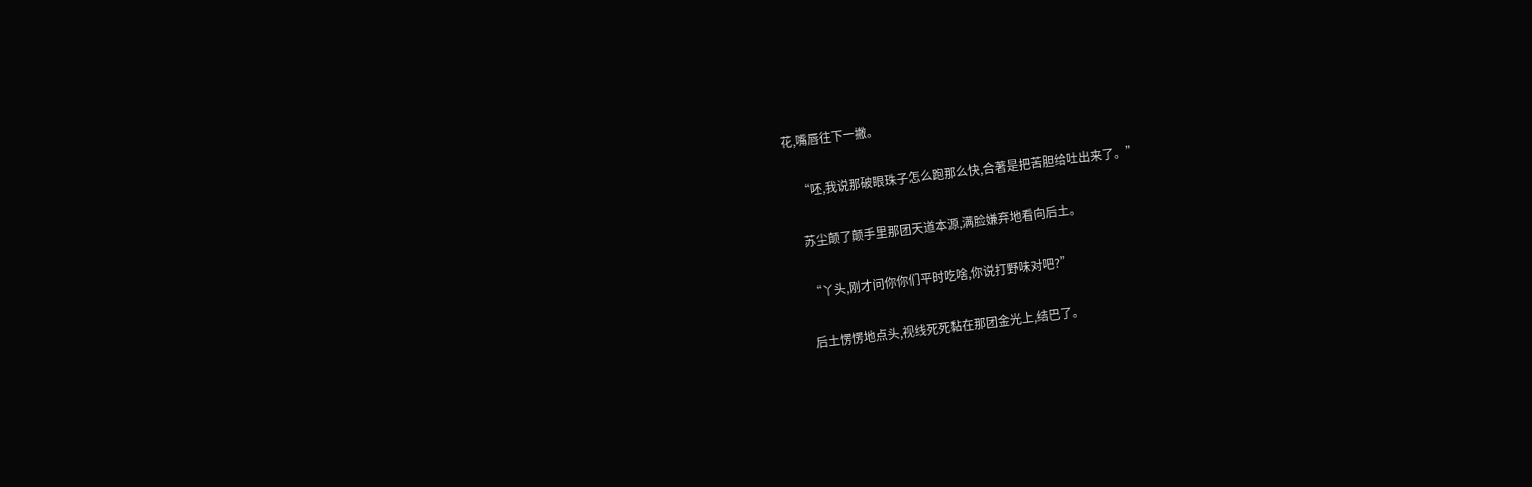花,嘴唇往下一撇。

    “呸,我说那破眼珠子怎么跑那么快,合著是把苦胆给吐出来了。”

    苏尘颠了颠手里那团天道本源,满脸嫌弃地看向后土。

    “丫头,刚才问你你们平时吃啥,你说打野味对吧?”

    后土愣愣地点头,视线死死黏在那团金光上,结巴了。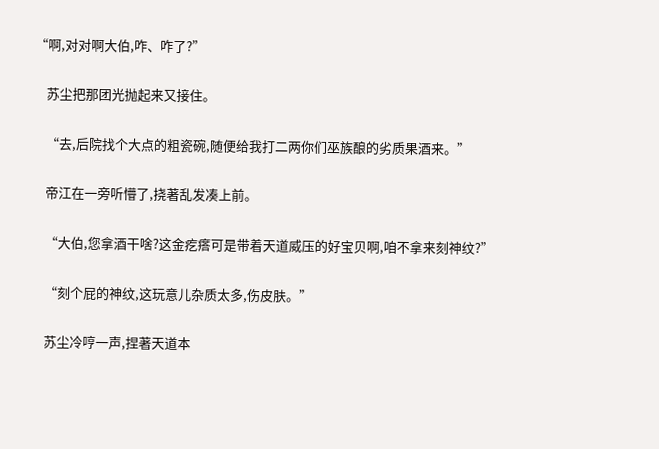“啊,对对啊大伯,咋、咋了?”

    苏尘把那团光抛起来又接住。

    “去,后院找个大点的粗瓷碗,随便给我打二两你们巫族酿的劣质果酒来。”

    帝江在一旁听懵了,挠著乱发凑上前。

    “大伯,您拿酒干啥?这金疙瘩可是带着天道威压的好宝贝啊,咱不拿来刻神纹?”

    “刻个屁的神纹,这玩意儿杂质太多,伤皮肤。”

    苏尘冷哼一声,捏著天道本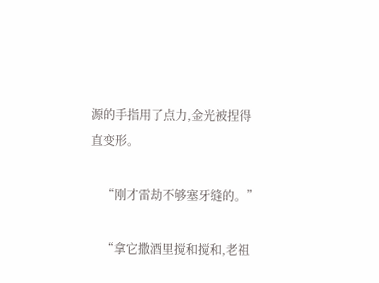源的手指用了点力,金光被捏得直变形。

    “刚才雷劫不够塞牙缝的。”

    “拿它撒酒里搅和搅和,老祖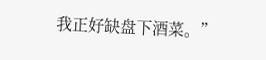我正好缺盘下酒菜。”